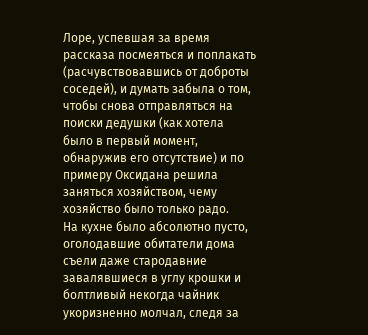Лоре, успевшая за время рассказа посмеяться и поплакать (расчувствовавшись от доброты соседей), и думать забыла о том, чтобы снова отправляться на поиски дедушки (как хотела было в первый момент, обнаружив его отсутствие) и по примеру Оксидана решила заняться хозяйством, чему хозяйство было только радо.
На кухне было абсолютно пусто, оголодавшие обитатели дома съели даже стародавние завалявшиеся в углу крошки и болтливый некогда чайник укоризненно молчал, следя за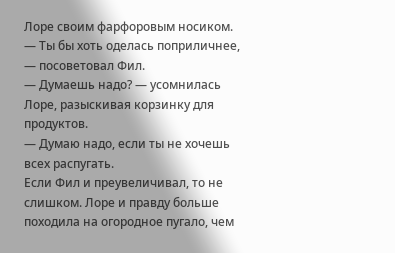Лоре своим фарфоровым носиком.
— Ты бы хоть оделась поприличнее, — посоветовал Фил.
— Думаешь надо? — усомнилась Лоре, разыскивая корзинку для продуктов.
— Думаю надо, если ты не хочешь всех распугать.
Если Фил и преувеличивал, то не слишком. Лоре и правду больше походила на огородное пугало, чем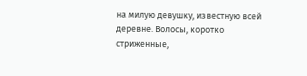на милую девушку, известную всей деревне. Волосы, коротко стриженные,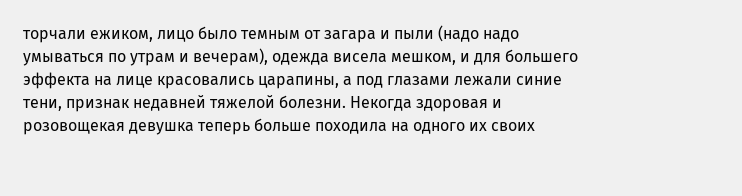торчали ежиком, лицо было темным от загара и пыли (надо надо умываться по утрам и вечерам), одежда висела мешком, и для большего эффекта на лице красовались царапины, а под глазами лежали синие тени, признак недавней тяжелой болезни. Некогда здоровая и розовощекая девушка теперь больше походила на одного их своих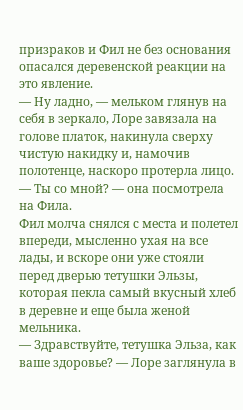призраков и Фил не без основания опасался деревенской реакции на это явление.
— Ну ладно, — мельком глянув на себя в зеркало, Лоре завязала на голове платок, накинула сверху чистую накидку и, намочив полотенце, наскоро протерла лицо. — Ты со мной? — она посмотрела на Фила.
Фил молча снялся с места и полетел впереди, мысленно ухая на все лады, и вскоре они уже стояли перед дверью тетушки Эльзы, которая пекла самый вкусный хлеб в деревне и еще была женой мельника.
— Здравствуйте, тетушка Эльза, как ваше здоровье? — Лоре заглянула в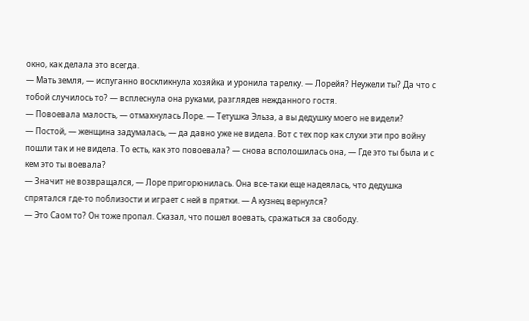окно, как делала это всегда.
— Мать земля, — испуганно воскликнула хозяйка и уронила тарелку. — Лорейя? Неужели ты? Да что с тобой случилось то? — всплеснула она руками, разглядев нежданного гостя.
— Повоевала малость, — отмахнулась Лоре. — Тетушка Эльза, а вы дедушку моего не видели?
— Постой, — женщина задумалась, — да давно уже не видела. Вот с тех пор как слухи эти про войну пошли так и не видела. То есть, как это повоевала? — снова всполошилась она, — Где это ты была и с кем это ты воевала?
— Значит не возвращался, — Лоре пригорюнилась. Она все‑таки еще надеялась, что дедушка спрятался где‑то поблизости и играет с ней в прятки. — А кузнец вернулся?
— Это Саом то? Он тоже пропал. Сказал, что пошел воевать, сражаться за свободу.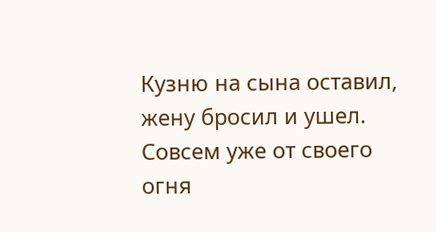Кузню на сына оставил, жену бросил и ушел. Совсем уже от своего огня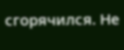сгорячился. Не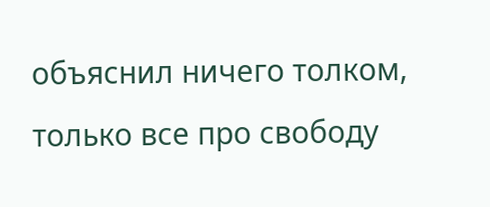объяснил ничего толком, только все про свободу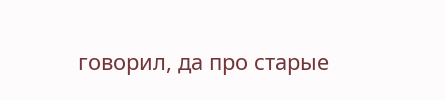говорил, да про старые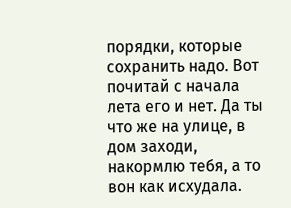порядки, которые сохранить надо. Вот почитай с начала лета его и нет. Да ты что же на улице, в дом заходи, накормлю тебя, а то вон как исхудала.